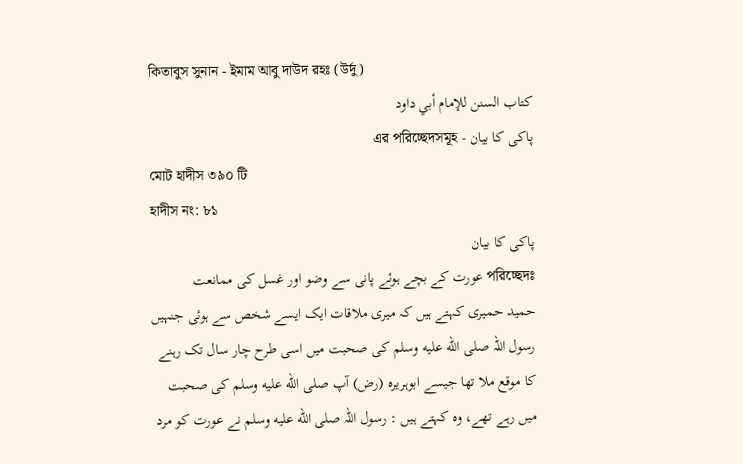কিতাবুস সুনান - ইমাম আবু দাউদ রহঃ (উর্দু)
كتاب السنن للإمام أبي داود
پاکی کا بیان - এর পরিচ্ছেদসমূহ
মোট হাদীস ৩৯০ টি
হাদীস নং: ৮১
پاکی کا بیان
পরিচ্ছেদঃ عورت کے بچے ہوئے پانی سے وضو اور غسل کی ممانعت
حمید حمیری کہتے ہیں کہ میری ملاقات ایک ایسے شخص سے ہوئی جنہیں رسول اللہ صلى الله عليه وسلم کی صحبت میں اسی طرح چار سال تک رہنے کا موقع ملا تھا جیسے ابوہریرہ (رض) آپ صلى الله عليه وسلم کی صحبت میں رہے تھے، وہ کہتے ہیں : رسول اللہ صلى الله عليه وسلم نے عورت کو مرد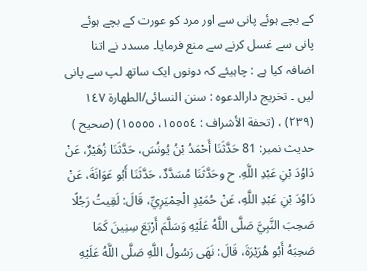کے بچے ہوئے پانی سے اور مرد کو عورت کے بچے ہوئے پانی سے غسل کرنے سے منع فرمایا۔ مسدد نے اتنا اضافہ کیا ہے : چاہیئے کہ دونوں ایک ساتھ لپ سے پانی لیں ۔ تخریج دارالدعوہ : سنن النسائی/الطھارة ١٤٧ (٢٣٩) ، (تحفة الأشراف : ١٥٥٥٤، ١٥٥٥٥) (صحیح )
حدیث نمبر: 81 حَدَّثَنَا أَحْمَدُ بْنُ يُونُسَ، حَدَّثَنَا زُهَيْرٌ، عَنْ دَاوُدَ بْنِ عَبْدِ اللَّهِ. ح وحَدَّثَنَا مُسَدَّدٌ، حَدَّثَنَا أَبُو عَوَانَةَ، عَنْ دَاوُدَ بْنِ عَبْدِ اللَّهِ، عَنْ حُمَيْدٍ الْحِمْيَرِيِّ، قَالَ: لَقِيتُ رَجُلًا صَحِبَ النَّبِيَّ صَلَّى اللَّهُ عَلَيْهِ وَسَلَّمَ أَرْبَعَ سِنِينَ كَمَا صَحِبَهُ أَبُو هُرَيْرَةَ، قَالَ: نَهَى رَسُولُ اللَّهِ صَلَّى اللَّهُ عَلَيْهِ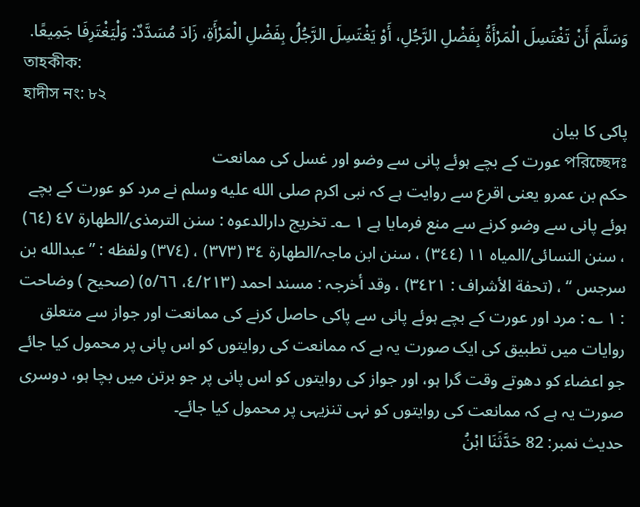وَسَلَّمَ أَنْ تَغْتَسِلَ الْمَرْأَةُ بِفَضْلِ الرَّجُلِ، أَوْ يَغْتَسِلَ الرَّجُلُ بِفَضْلِ الْمَرْأَةِ، زَادَ مُسَدَّدٌ: وَلْيَغْتَرِفَا جَمِيعًا.
তাহকীক:
হাদীস নং: ৮২
پاکی کا بیان
পরিচ্ছেদঃ عورت کے بچے ہوئے پانی سے وضو اور غسل کی ممانعت
حکم بن عمرو یعنی اقرع سے روایت ہے کہ نبی اکرم صلى الله عليه وسلم نے مرد کو عورت کے بچے ہوئے پانی سے وضو کرنے سے منع فرمایا ہے ١ ؎۔ تخریج دارالدعوہ : سنن الترمذی/الطھارة ٤٧ (٦٤) ، سنن النسائی/المیاہ ١١ (٣٤٤) ، سنن ابن ماجہ/الطھارة ٣٤ (٣٧٣) ، (٣٧٤) ولفظه : ” عبدالله بن سرجس “ ، (تحفة الأشراف : ٣٤٢١) ، وقد أخرجہ : مسند احمد (٤/٢١٣، ٥/٦٦) (صحیح ) وضاحت : ١ ؎ : مرد اور عورت کے بچے ہوئے پانی سے پاکی حاصل کرنے کی ممانعت اور جواز سے متعلق روایات میں تطبیق کی ایک صورت یہ ہے کہ ممانعت کی روایتوں کو اس پانی پر محمول کیا جائے جو اعضاء کو دھوتے وقت گرا ہو، اور جواز کی روایتوں کو اس پانی پر جو برتن میں بچا ہو، دوسری صورت یہ ہے کہ ممانعت کی روایتوں کو نہی تنزیہی پر محمول کیا جائے۔
حدیث نمبر: 82 حَدَّثَنَا ابْنُ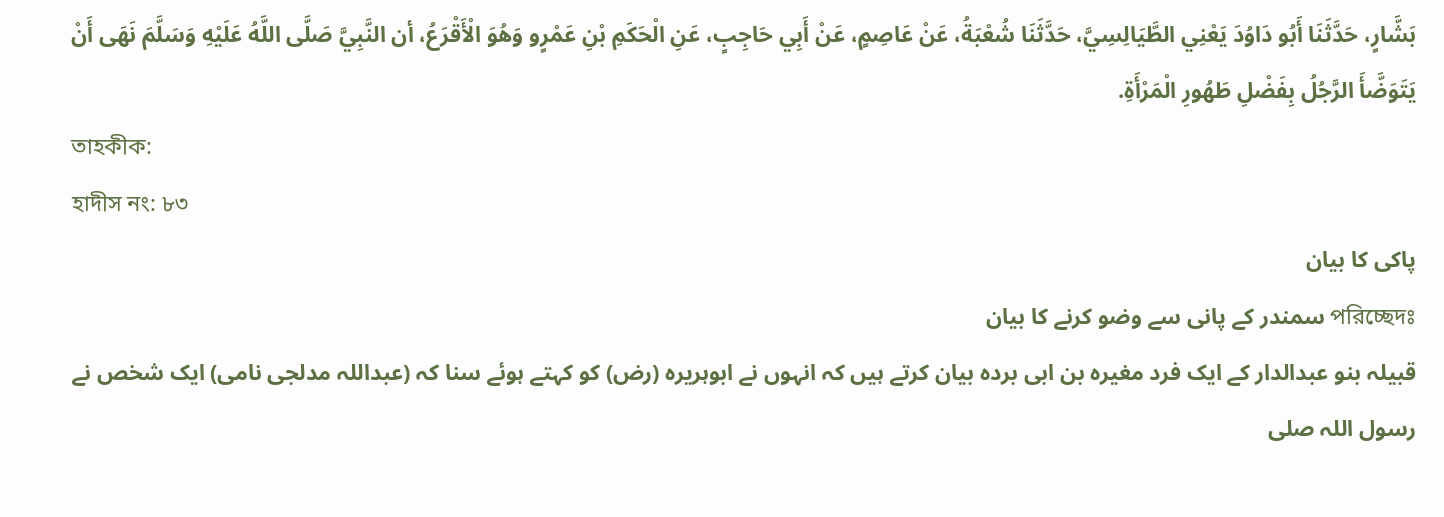بَشَّارٍ، حَدَّثَنَا أَبُو دَاوُدَ يَعْنِي الطَّيَالِسِيَّ، حَدَّثَنَا شُعْبَةُ، عَنْ عَاصِمٍ، عَنْ أَبِي حَاجِبٍ، عَنِ الْحَكَمِ بْنِ عَمْرٍو وَهُوَ الْأَقْرَعُ، أن النَّبِيَّ صَلَّى اللَّهُ عَلَيْهِ وَسَلَّمَ نَهَى أَنْ يَتَوَضَّأَ الرَّجُلُ بِفَضْلِ طَهُورِ الْمَرْأَةِ.
তাহকীক:
হাদীস নং: ৮৩
پاکی کا بیان
পরিচ্ছেদঃ سمندر کے پانی سے وضو کرنے کا بیان
قبیلہ بنو عبدالدار کے ایک فرد مغیرہ بن ابی بردہ بیان کرتے ہیں کہ انہوں نے ابوہریرہ (رض) کو کہتے ہوئے سنا کہ (عبداللہ مدلجی نامی) ایک شخص نے رسول اللہ صلى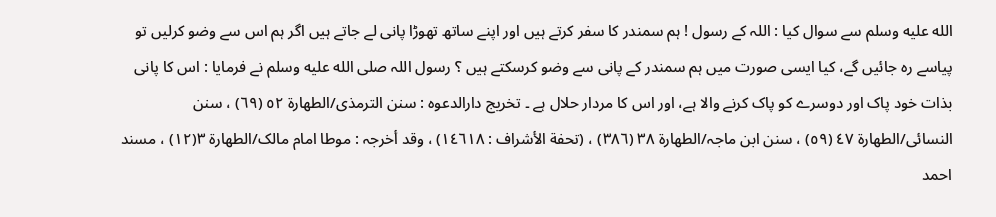الله عليه وسلم سے سوال کیا : اللہ کے رسول ! ہم سمندر کا سفر کرتے ہیں اور اپنے ساتھ تھوڑا پانی لے جاتے ہیں اگر ہم اس سے وضو کرلیں تو پیاسے رہ جائیں گے، کیا ایسی صورت میں ہم سمندر کے پانی سے وضو کرسکتے ہیں ؟ رسول اللہ صلى الله عليه وسلم نے فرمایا : اس کا پانی بذات خود پاک اور دوسرے کو پاک کرنے والا ہے، اور اس کا مردار حلال ہے ۔ تخریج دارالدعوہ : سنن الترمذی/الطھارة ٥٢ (٦٩) ، سنن النسائی/الطھارة ٤٧ (٥٩) ، سنن ابن ماجہ/الطھارة ٣٨ (٣٨٦) ، (تحفة الأشراف : ١٤٦١٨) ، وقد أخرجہ : موطا امام مالک/الطھارة ٣(١٢) ، مسند احمد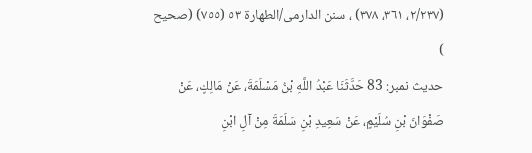(٢/٢٣٧، ٣٦١، ٣٧٨) ، سنن الدارمی/الطھارة ٥٣ (٧٥٥) (صحیح )
حدیث نمبر: 83 حَدَّثَنَا عَبْدُ اللَّهِ بْنُ مَسْلَمَةَ، عَنْ مَالِكٍ، عَنْ صَفْوَانَ بْنِ سُلَيْمٍ، عَنْ سَعِيدِ بْنِ سَلَمَةَ مِنْ آلِ ابْنِ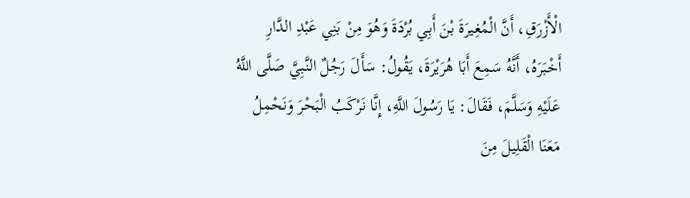الْأَزْرَقِ، أَنَّ الْمُغِيرَةَ بْنَ أَبِي بُرْدَةَ وَهُوَ مِنْ بَنِي عَبْدِ الدَّارِ أَخْبَرَهُ، أَنَّهُ سَمِعَ أَبَا هُرَيْرَةَ، يَقُولُ: سَأَلَ رَجُلٌ النَّبِيَّ صَلَّى اللَّهُ عَلَيْهِ وَسَلَّمَ، فَقَالَ: يَا رَسُولَ اللَّهِ، إِنَّا نَرْكَبُ الْبَحْرَ وَنَحْمِلُ مَعَنَا الْقَلِيلَ مِنَ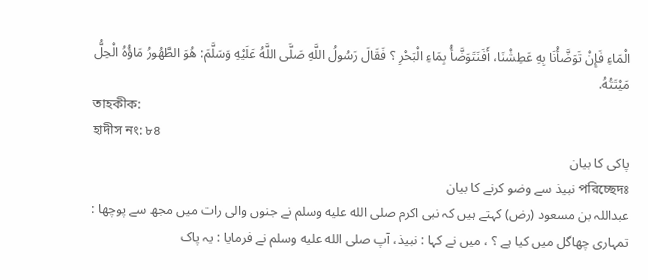الْمَاءِ فَإِنْ تَوَضَّأْنَا بِهِ عَطِشْنَا، أَفَنَتَوَضَّأُ بِمَاءِ الْبَحْرِ ؟ فَقَالَ رَسُولُ اللَّهِ صَلَّى اللَّهُ عَلَيْهِ وَسَلَّمَ: هُوَ الطَّهُورُ مَاؤُهُ الْحِلُّ مَيْتَتُهُ.
তাহকীক:
হাদীস নং: ৮৪
پاکی کا بیان
পরিচ্ছেদঃ نبیذ سے وضو کرنے کا بیان
عبداللہ بن مسعود (رض) کہتے ہیں کہ نبی اکرم صلى الله عليه وسلم نے جنوں والی رات میں مجھ سے پوچھا : تمہاری چھاگل میں کیا ہے ؟ ، میں نے کہا : نبیذ، آپ صلى الله عليه وسلم نے فرمایا : یہ پاک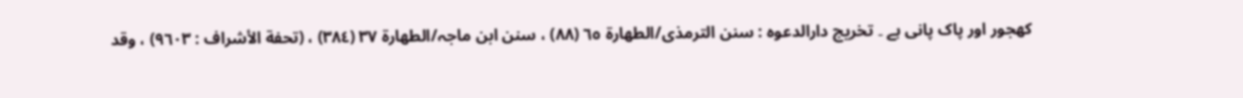کھجور اور پاک پانی ہے ۔ تخریج دارالدعوہ : سنن الترمذی/الطھارة ٦٥ (٨٨) ، سنن ابن ماجہ/الطھارة ٣٧ (٣٨٤) ، (تحفة الأشراف : ٩٦٠٣) ، وقد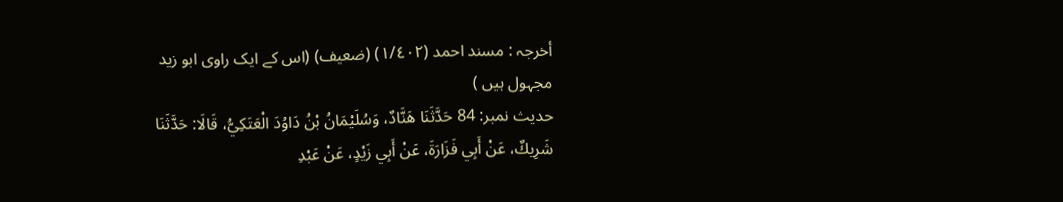أخرجہ : مسند احمد (١/٤٠٢) (ضعیف) (اس کے ایک راوی ابو زید مجہول ہیں )
حدیث نمبر: 84 حَدَّثَنَا هَنَّادٌ، وَسُلَيْمَانُ بْنُ دَاوُدَ الْعَتَكِيُّ، قَالَا: حَدَّثَنَا شَرِيكٌ، عَنْ أَبِي فَزَارَةَ، عَنْ أَبِي زَيْدٍ، عَنْ عَبْدِ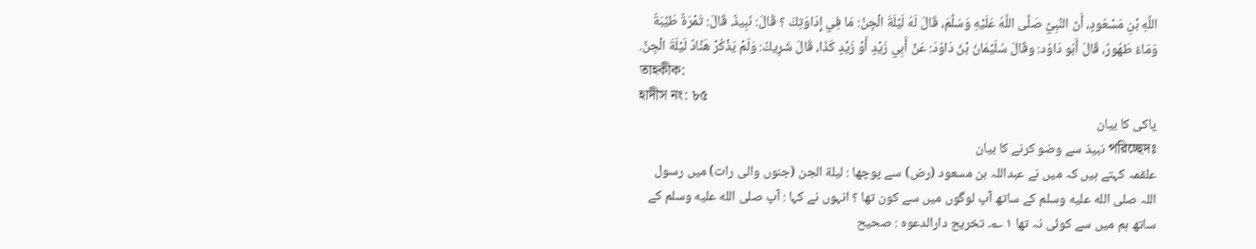اللَّهِ بْنِ مَسْعُودٍ، أَنّ النَّبِيَّ صَلَّى اللَّهُ عَلَيْهِ وَسَلَّمَ، قَالَ لَهُ لَيْلَةَ الْجِنِّ: مَا فِي إِدَاوَتِكَ ؟ قَالَ: نَبِيذٌ. قَالَ: تَمْرَةٌ طَيِّبَةٌ وَمَاءٌ طَهُورٌ، قَالَ أَبُو دَاوُد: وقَالَ سُلَيْمَانُ بْنُ دَاوُدَ: عَنْ أَبِي زَيْدٍ أَوْ زَيْدٍ كَذَا، قَالَ شَرِيكٌ: وَلَمْ يَذْكُرْ هَنَّادٌ لَيْلَةَ الْجِنِّ.
তাহকীক:
হাদীস নং: ৮৫
پاکی کا بیان
পরিচ্ছেদঃ نبیذ سے وضو کرنے کا بیان
علقمہ کہتے ہیں کہ میں نے عبداللہ بن مسعود (رض) سے پوچھا : ليلة الجن (جنوں والی رات) میں رسول اللہ صلى الله عليه وسلم کے ساتھ آپ لوگوں میں سے کون تھا ؟ انہوں نے کہا : آپ صلى الله عليه وسلم کے ساتھ ہم میں سے کوئی نہ تھا ١ ؎۔ تخریج دارالدعوہ : صحیح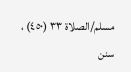مسلم/الصلاة ٣٣ (٤٥٠) ، سنن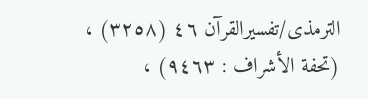الترمذی/تفسیرالقرآن ٤٦ (٣٢٥٨) ، (تحفة الأشراف : ٩٤٦٣) ،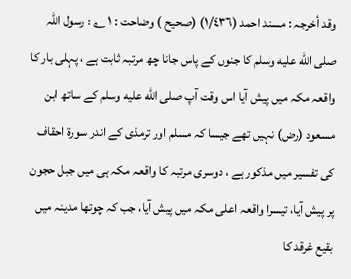وقد أخرجہ : مسند احمد (١/٤٣٦) (صحیح ) وضاحت : ١ ؎ : رسول اللہ صلى الله عليه وسلم کا جنوں کے پاس جانا چھ مرتبہ ثابت ہے ، پہلی بار کا واقعہ مکہ میں پیش آیا اس وقت آپ صلى الله عليه وسلم کے ساتھ ابن مسعود (رض) نہیں تھے جیسا کہ مسلم اور ترمذی کے اندر سورة احقاف کی تفسیر میں مذکور ہے ، دوسری مرتبہ کا واقعہ مکہ ہی میں جبل حجون پر پیش آیا، تیسرا واقعہ اعلی مکہ میں پیش آیا، جب کہ چوتھا مدینہ میں بقیع غرقد کا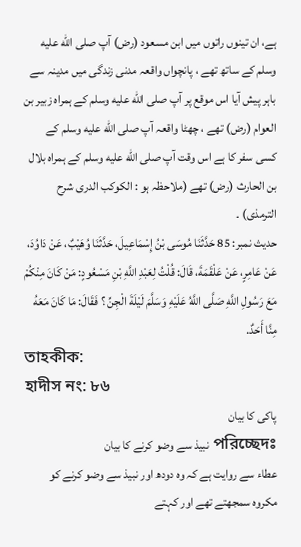ہے، ان تینوں راتوں میں ابن مسعود (رض) آپ صلى الله عليه وسلم کے ساتھ تھے ، پانچواں واقعہ مدنی زندگی میں مدینہ سے باہر پیش آیا اس موقع پر آپ صلى الله عليه وسلم کے ہمراہ زبیر بن العوام (رض) تھے ، چھٹا واقعہ آپ صلى الله عليه وسلم کے کسی سفر کا ہے اس وقت آپ صلى الله عليه وسلم کے ہمراہ بلال بن الحارث (رض) تھے (ملاحظہ ہو : الکوکب الدری شرح الترمذی) ۔
حدیث نمبر: 85 حَدَّثَنَا مُوسَى بْنُ إِسْمَاعِيلَ، حَدَّثَنَا وُهَيْبٌ، عَنْ دَاوُدَ، عَنْ عَامِرٍ، عَنْ عَلْقَمَةَ، قَالَ: قُلْتُ لِعَبْدِ اللَّهِ بْنِ مَسْعُودٍ: مَنْ كَانَ مِنْكُمْ مَعَ رَسُولِ اللَّهِ صَلَّى اللَّهُ عَلَيْهِ وَسَلَّمَ لَيْلَةَ الْجِنِّ ؟ فَقَالَ: مَا كَانَ مَعَهُ مِنَّا أَحَدٌ.
তাহকীক:
হাদীস নং: ৮৬
پاکی کا بیان
পরিচ্ছেদঃ نبیذ سے وضو کرنے کا بیان
عطاء سے روایت ہے کہ وہ دودھ اور نبیذ سے وضو کرنے کو مکروہ سمجھتے تھے اور کہتے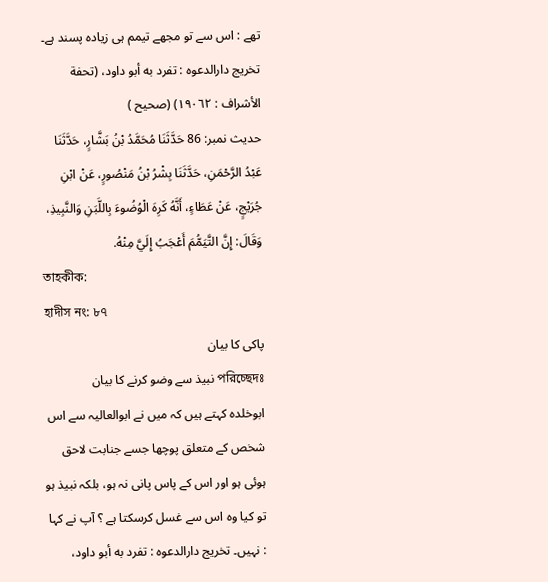تھے : اس سے تو مجھے تیمم ہی زیادہ پسند ہے۔ تخریج دارالدعوہ : تفرد به أبو داود، (تحفة الأشراف : ١٩٠٦٢) (صحیح )
حدیث نمبر: 86 حَدَّثَنَا مُحَمَّدُ بْنُ بَشَّارٍ، حَدَّثَنَا عَبْدُ الرَّحْمَنِ، حَدَّثَنَا بِشْرُ بْنُ مَنْصُورٍ، عَنْ ابْنِ جُرَيْجٍ، عَنْ عَطَاءٍ، أَنَّهُ كَرِهَ الْوُضُوءَ بِاللَّبَنِ وَالنَّبِيذِ، وَقَالَ: إِنَّ التَّيَمُّمَ أَعْجَبُ إِلَيَّ مِنْهُ.
তাহকীক:
হাদীস নং: ৮৭
پاکی کا بیان
পরিচ্ছেদঃ نبیذ سے وضو کرنے کا بیان
ابوخلدہ کہتے ہیں کہ میں نے ابوالعالیہ سے اس شخص کے متعلق پوچھا جسے جنابت لاحق ہوئی ہو اور اس کے پاس پانی نہ ہو، بلکہ نبیذ ہو تو کیا وہ اس سے غسل کرسکتا ہے ؟ آپ نے کہا : نہیں۔ تخریج دارالدعوہ : تفرد به أبو داود،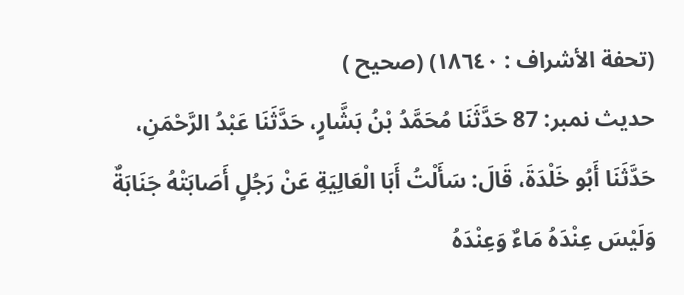(تحفة الأشراف : ١٨٦٤٠) (صحیح )
حدیث نمبر: 87 حَدَّثَنَا مُحَمَّدُ بْنُ بَشَّارٍ، حَدَّثَنَا عَبْدُ الرَّحْمَنِ، حَدَّثَنَا أَبُو خَلْدَةَ، قَالَ: سَأَلْتُ أَبَا الْعَالِيَةِ عَنْ رَجُلٍ أَصَابَتْهُ جَنَابَةٌ وَلَيْسَ عِنْدَهُ مَاءٌ وَعِنْدَهُ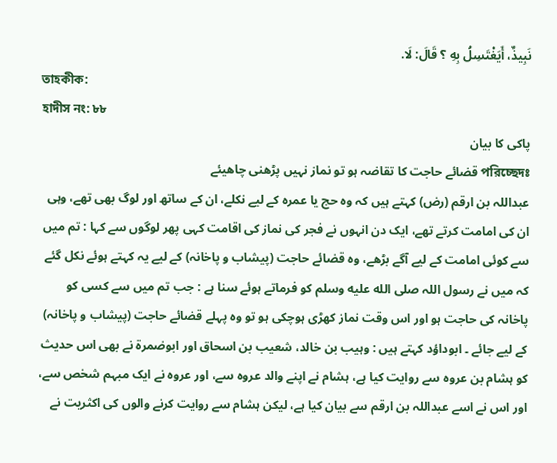نَبِيذٌ، أَيَغْتَسِلُ بِهِ ؟ قَالَ: لَا.
তাহকীক:
হাদীস নং: ৮৮
پاکی کا بیان
পরিচ্ছেদঃ قضائے حاجت کا تقاضہ ہو تو نماز نہیں پڑھنی چاھیئے
عبداللہ بن ارقم (رض) کہتے ہیں کہ وہ حج یا عمرہ کے لیے نکلے، ان کے ساتھ اور لوگ بھی تھے، وہی ان کی امامت کرتے تھے، ایک دن انہوں نے فجر کی نماز کی اقامت کہی پھر لوگوں سے کہا : تم میں سے کوئی امامت کے لیے آگے بڑھے، وہ قضائے حاجت (پیشاب و پاخانہ) کے لیے یہ کہتے ہوئے نکل گئے کہ میں نے رسول اللہ صلى الله عليه وسلم کو فرماتے ہوئے سنا ہے : جب تم میں سے کسی کو پاخانہ کی حاجت ہو اور اس وقت نماز کھڑی ہوچکی ہو تو وہ پہلے قضائے حاجت (پیشاب و پاخانہ) کے لیے جائے ۔ ابوداؤد کہتے ہیں : وہیب بن خالد، شعیب بن اسحاق اور ابوضمرۃ نے بھی اس حدیث کو ہشام بن عروہ سے روایت کیا ہے، ہشام نے اپنے والد عروہ سے، اور عروہ نے ایک مبہم شخص سے، اور اس نے اسے عبداللہ بن ارقم سے بیان کیا ہے، لیکن ہشام سے روایت کرنے والوں کی اکثریت نے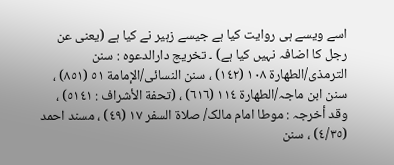اسے ویسے ہی روایت کیا ہے جیسے زہیر نے کیا ہے (یعنی عن رجل کا اضافہ نہیں کیا ہے) ۔ تخریج دارالدعوہ : سنن الترمذی/الطھارة ١٠٨ (١٤٢) ، سنن النسائی/الإمامة ٥١ (٨٥١) ، سنن ابن ماجہ/الطھارة ١١٤ (٦١٦) ، (تحفة الأشراف : ٥١٤١) ، وقد أخرجہ : موطا امام مالک/ صلاة السفر ١٧ (٤٩) ، مسند احمد (٤/٣٥) ، سنن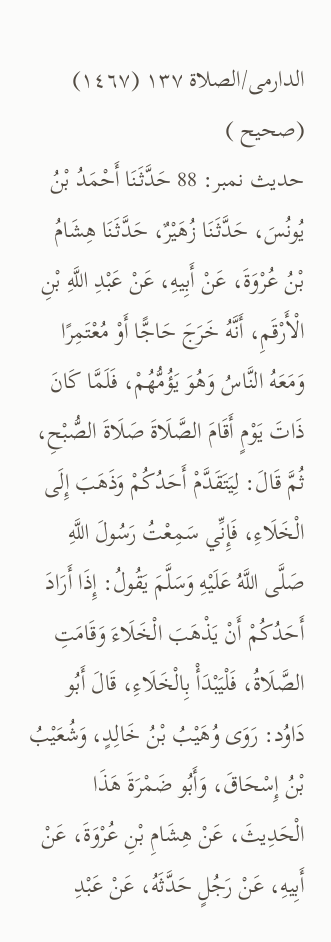الدارمی/الصلاة ١٣٧ (١٤٦٧) (صحیح )
حدیث نمبر: 88 حَدَّثَنَا أَحْمَدُ بْنُ يُونُسَ، حَدَّثَنَا زُهَيْرٌ، حَدَّثَنَا هِشَامُ بْنُ عُرْوَةَ، عَنْ أَبِيهِ، عَنْ عَبْدِ اللَّهِ بْنِ الْأَرْقَمِ، أَنَّهُ خَرَجَ حَاجًّا أَوْ مُعْتَمِرًا وَمَعَهُ النَّاسُ وَهُوَ يَؤُمُّهُمْ، فَلَمَّا كَانَ ذَاتَ يَوْمٍ أَقَامَ الصَّلَاةَ صَلَاةَ الصُّبْحِ، ثُمَّ قَالَ: لِيَتَقَدَّمْ أَحَدُكُمْ وَذَهَبَ إِلَى الْخَلَاءِ، فَإِنِّي سَمِعْتُ رَسُولَ اللَّهِ صَلَّى اللَّهُ عَلَيْهِ وَسَلَّمَ يَقُولُ: إِذَا أَرَادَ أَحَدُكُمْ أَنْ يَذْهَبَ الْخَلَاءَ وَقَامَتِ الصَّلَاةُ، فَلْيَبْدَأْ بِالْخَلَاءِ، قَالَ أَبُو دَاوُد: رَوَى وُهَيْبُ بْنُ خَالِدٍ، وَشُعَيْبُ بْنُ إِسْحَاقَ، وَأَبُو ضَمْرَةَ هَذَا الْحَدِيثَ، عَنْ هِشَامِ بْنِ عُرْوَةَ، عَنْ أَبِيهِ، عَنْ رَجُلٍ حَدَّثَهُ، عَنْ عَبْدِ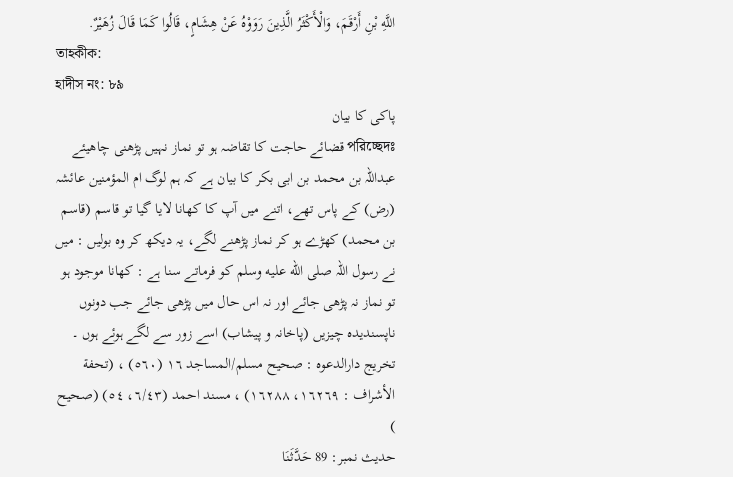اللَّهِ بْنِ أَرْقَمَ، وَالْأَكْثَرُ الَّذِينَ رَوَوْهُ عَنْ هِشَامٍ، قَالُوا كَمَا قَالَ زُهَيْرٌ.
তাহকীক:
হাদীস নং: ৮৯
پاکی کا بیان
পরিচ্ছেদঃ قضائے حاجت کا تقاضہ ہو تو نماز نہیں پڑھنی چاھیئے
عبداللہ بن محمد بن ابی بکر کا بیان ہے کہ ہم لوگ ام المؤمنین عائشہ (رض) کے پاس تھے، اتنے میں آپ کا کھانا لایا گیا تو قاسم (قاسم بن محمد) کھڑے ہو کر نماز پڑھنے لگے، یہ دیکھ کر وہ بولیں : میں نے رسول اللہ صلى الله عليه وسلم کو فرماتے سنا ہے : کھانا موجود ہو تو نماز نہ پڑھی جائے اور نہ اس حال میں پڑھی جائے جب دونوں ناپسندیدہ چیزیں (پاخانہ و پیشاب) اسے زور سے لگے ہوئے ہوں ۔ تخریج دارالدعوہ : صحیح مسلم/المساجد ١٦ (٥٦٠) ، (تحفة الأشراف : ١٦٢٦٩، ١٦٢٨٨) ، مسند احمد (٦/٤٣، ٥٤) (صحیح )
حدیث نمبر: 89 حَدَّثَنَا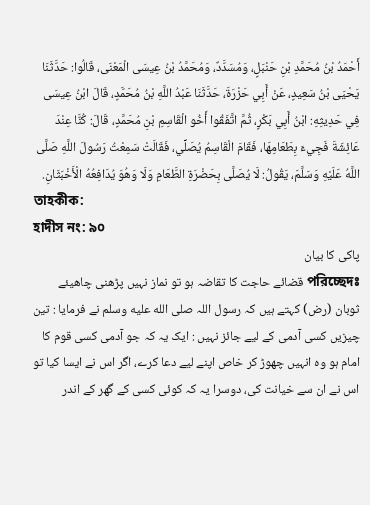أَحْمَدُ بْنُ مُحَمَّدِ بْنِ حَنْبَلٍ، وَمُسَدَّدٌ، وَمُحَمَّدُ بْنُ عِيسَى الْمَعْنَى، قَالُوا: حَدَّثَنَا يَحْيَى بْنُ سَعِيدٍ، عَنْ أَبِي حَزْرَةَ، حَدَّثَنَا عَبْدُ اللَّهِ بْنُ مُحَمَّدٍ، قَالَ ابْنُ عِيسَى فِي حَدِيثِهِ: ابْنُ أَبِي بَكْرٍ، ثُمَّ اتَّفَقُوا أَخُو الْقَاسِمِ بْنِ مُحَمَّدٍ، قَالَ: كُنَّا عِنْدَ عَائِشَةَ فَجِيءَ بِطَعَامِهَا، فَقَامَ الْقَاسِمُ يُصَلِّي، فَقَالَتْ سَمِعْتُ رَسُولَ اللَّهِ صَلَّى اللَّهُ عَلَيْهِ وَسَلَّمَ، يَقُولُ: لَا يُصَلَّى بِحَضْرَةِ الطَّعَامِ وَلَا وَهُوَ يُدَافِعُهُ الْأَخْبَثَانِ.
তাহকীক:
হাদীস নং: ৯০
پاکی کا بیان
পরিচ্ছেদঃ قضائے حاجت کا تقاضہ ہو تو نماز نہیں پڑھنی چاھیئے
ثوبان (رض) کہتے ہیں کہ رسول اللہ صلى الله عليه وسلم نے فرمایا : تین چیزیں کسی آدمی کے لیے جائز نہیں : ایک یہ کہ جو آدمی کسی قوم کا امام ہو وہ انہیں چھوڑ کر خاص اپنے لیے دعا کرے، اگر اس نے ایسا کیا تو اس نے ان سے خیانت کی، دوسرا یہ کہ کوئی کسی کے گھر کے اندر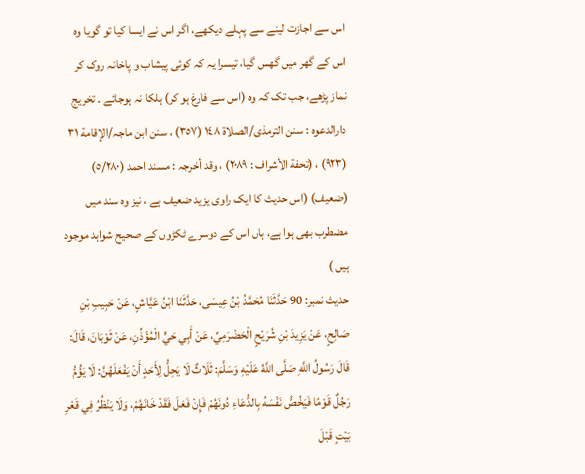اس سے اجازت لینے سے پہلے دیکھے، اگر اس نے ایسا کیا تو گویا وہ اس کے گھر میں گھس گیا، تیسرا یہ کہ کوئی پیشاب و پاخانہ روک کر نماز پڑھے، جب تک کہ وہ (اس سے فارغ ہو کر) ہلکا نہ ہوجائے ۔ تخریج دارالدعوہ : سنن الترمذی/الصلاة ١٤٨ (٣٥٧) ، سنن ابن ماجہ/الإقامة ٣١ (٩٢٣) ، (تحفة الأشراف : ٢٠٨٩) ، وقد أخرجہ : مسند احمد (٥/٢٨٠) (ضعیف) (اس حدیث کا ایک راوی یزید ضعیف ہے ، نیز وہ سند میں مضطرب بھی ہوا ہے، ہاں اس کے دوسرے ٹکڑوں کے صحیح شواہد موجود ہیں )
حدیث نمبر: 90 حَدَّثَنَا مُحَمَّدُ بْنُ عِيسَى، حَدَّثَنَا ابْنُ عَيَّاشٍ، عَنْ حَبِيبِ بْنِ صَالِحٍ، عَنْ يَزِيدَ بْنِ شُرَيْحٍ الْحَضْرَمِيِّ، عَنْ أَبِي حَيٍّ الْمُؤَذِّنِ، عَنْ ثَوْبَانَ، قَالَ: قَالَ رَسُولُ اللَّهِ صَلَّى اللَّهُ عَلَيْهِ وَسَلَّمَ: ثَلَاثٌ لَا يَحِلُّ لِأَحَدٍ أَنْ يَفْعَلَهُنَّ: لَا يَؤُمُّ رَجُلٌ قَوْمًا فَيَخُصُّ نَفْسَهُ بِالدُّعَاءِ دُونَهُمْ فَإِنْ فَعَلَ فَقَدْ خَانَهُمْ، وَلَا يَنْظُرُ فِي قَعْرِ بَيْتٍ قَبْلَ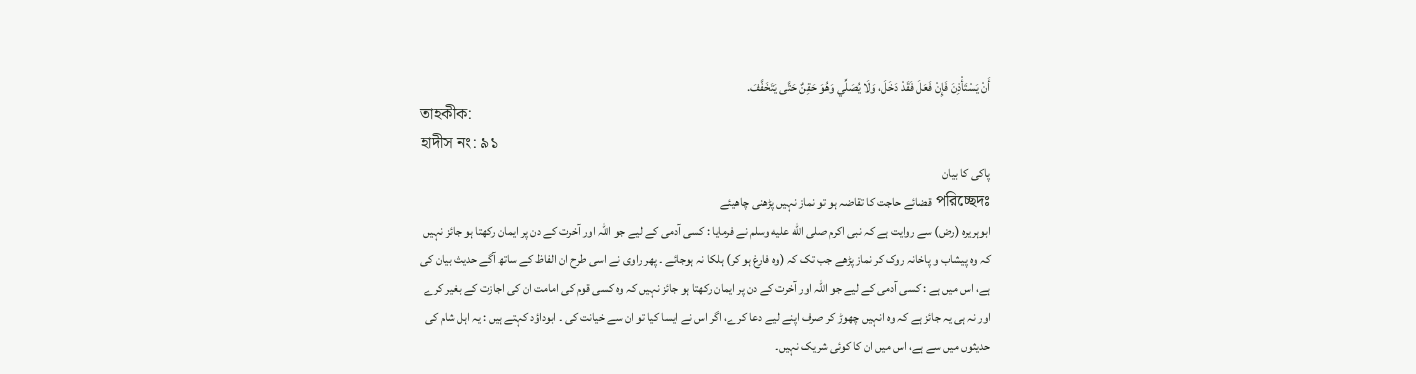أَنْ يَسْتَأْذِنَ فَإِنْ فَعَلَ فَقَدْ دَخَلَ، وَلَا يُصَلِّي وَهُوَ حَقِنٌ حَتَّى يَتَخَفَّفَ.
তাহকীক:
হাদীস নং: ৯১
پاکی کا بیان
পরিচ্ছেদঃ قضائے حاجت کا تقاضہ ہو تو نماز نہیں پڑھنی چاھیئے
ابوہریرہ (رض) سے روایت ہے کہ نبی اکرم صلى الله عليه وسلم نے فرمایا : کسی آدمی کے لیے جو اللہ اور آخرت کے دن پر ایمان رکھتا ہو جائز نہیں کہ وہ پیشاب و پاخانہ روک کر نماز پڑھے جب تک کہ (وہ فارغ ہو کر) ہلکا نہ ہوجائے ۔ پھر راوی نے اسی طرح ان الفاظ کے ساتھ آگے حدیث بیان کی ہے، اس میں ہے : کسی آدمی کے لیے جو اللہ اور آخرت کے دن پر ایمان رکھتا ہو جائز نہیں کہ وہ کسی قوم کی امامت ان کی اجازت کے بغیر کرے اور نہ ہی یہ جائز ہے کہ وہ انہیں چھوڑ کر صرف اپنے لیے دعا کرے، اگر اس نے ایسا کیا تو ان سے خیانت کی ۔ ابوداؤد کہتے ہیں : یہ اہل شام کی حدیثوں میں سے ہے، اس میں ان کا کوئی شریک نہیں۔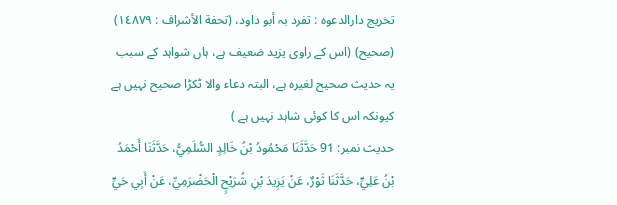تخریج دارالدعوہ : تفرد بہ أبو داود، (تحفة الأشراف : ١٤٨٧٩) (صحیح) (اس کے راوی یزید ضعیف ہے، ہاں شواہد کے سبب یہ حدیث صحیح لغیرہ ہے، البتہ دعاء والا ٹکڑا صحیح نہیں ہے کیونکہ اس کا کوئی شاہد نہیں ہے )
حدیث نمبر: 91 حَدَّثَنَا مَحْمُودُ بْنُ خَالِدٍ السُّلَمِيُّ، حَدَّثَنَا أَحْمَدُ بْنُ عَلِيٍّ، حَدَّثَنَا ثَوْرٌ، عَنْ يَزِيدَ بْنِ شُرَيْحٍ الْحَضْرَمِيِّ، عَنْ أَبِي حَيٍّ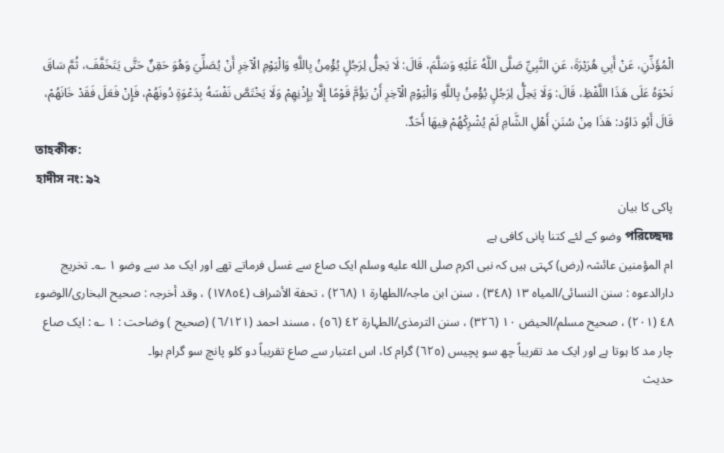الْمُؤَذِّنِ، عَنْ أَبِي هُرَيْرَةَ، عَنِ النَّبِيِّ صَلَّى اللَّهُ عَلَيْهِ وَسَلَّمَ، قَالَ: لَا يَحِلُّ لِرَجُلٍ يُؤْمِنُ بِاللَّهِ وَالْيَوْمِ الْآخِرِ أَنْ يُصَلِّيَ وَهُوَ حَقِنٌ حَتَّى يَتَخَفَّفَ، ثُمَّ سَاقَ نَحْوَهُ عَلَى هَذَا اللَّفْظِ، قَالَ: وَلَا يَحِلُّ لِرَجُلٍ يُؤْمِنُ بِاللَّهِ وَالْيَوْمِ الْآخِرِ أَنْ يَؤُمَّ قَوْمًا إِلَّا بِإِذْنِهِمْ وَلَا يَخْتَصَّ نَفْسَهُ بِدَعْوَةٍ دُونَهُمْ، فَإِنْ فَعَلَ فَقَدْ خَانَهُمْ، قَالَ أَبُو دَاوُد: هَذَا مِنْ سُنَنِ أَهْلِ الشَّامِ لَمْ يُشْرِكْهُمْ فِيهَا أَحَدٌ.
তাহকীক:
হাদীস নং: ৯২
پاکی کا بیان
পরিচ্ছেদঃ وضو کے لئے کتنا پانی کافی ہے
ام المؤمنین عائشہ (رض) کہتی ہیں کہ نبی اکرم صلى الله عليه وسلم ایک صاع سے غسل فرماتے تھے اور ایک مد سے وضو ١ ؎۔ تخریج دارالدعوہ : سنن النسائی/المیاہ ١٣ (٣٤٨) ، سنن ابن ماجہ/الطھارة ١ (٢٦٨) ، تحفة الأشراف (١٧٨٥٤) ، وقد أخرجہ : صحیح البخاری/الوضوء ٤٨ (٢٠١) ، صحیح مسلم/الحیض ١٠ (٣٢٦) ، سنن الترمذی/الطہارة ٤٢ (٥٦) ، مسند احمد (٦/١٢١) (صحیح ) وضاحت : ١ ؎ : ایک صاع چار مد کا ہوتا ہے اور ایک مد تقریباً چھ سو پچیس (٦٢٥) گرام کا، اس اعتبار سے صاع تقریباً دو کلو پانچ سو گرام ہوا۔
حدیث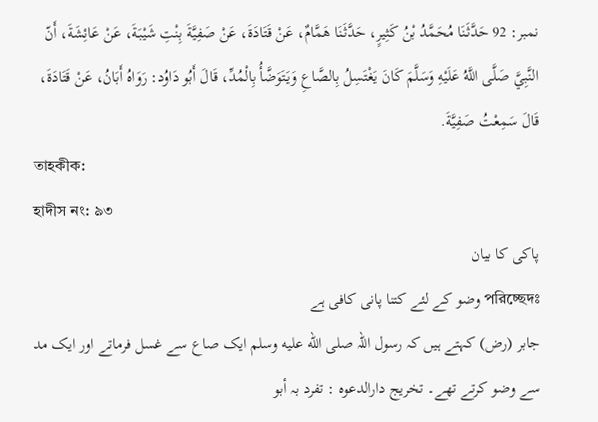نمبر: 92 حَدَّثَنَا مُحَمَّدُ بْنُ كَثِيرٍ، حَدَّثَنَا هَمَّامٌ، عَنْ قَتَادَةَ، عَنْ صَفِيَّةَ بِنْتِ شَيْبَةَ، عَنْ عَائِشَةَ، أَنّ النَّبِيَّ صَلَّى اللَّهُ عَلَيْهِ وَسَلَّمَ كَانَ يَغْتَسِلُ بِالصَّاعِ وَيَتَوَضَّأُ بِالْمُدِّ، قَالَ أَبُو دَاوُد: رَوَاهُ أَبَانُ، عَنْ قَتَادَةَ، قَالَ سَمِعْتُ صَفِيَّةَ.
তাহকীক:
হাদীস নং: ৯৩
پاکی کا بیان
পরিচ্ছেদঃ وضو کے لئے کتنا پانی کافی ہے
جابر (رض) کہتے ہیں کہ رسول اللہ صلى الله عليه وسلم ایک صاع سے غسل فرماتے اور ایک مد سے وضو کرتے تھے۔ تخریج دارالدعوہ : تفرد بہ أبو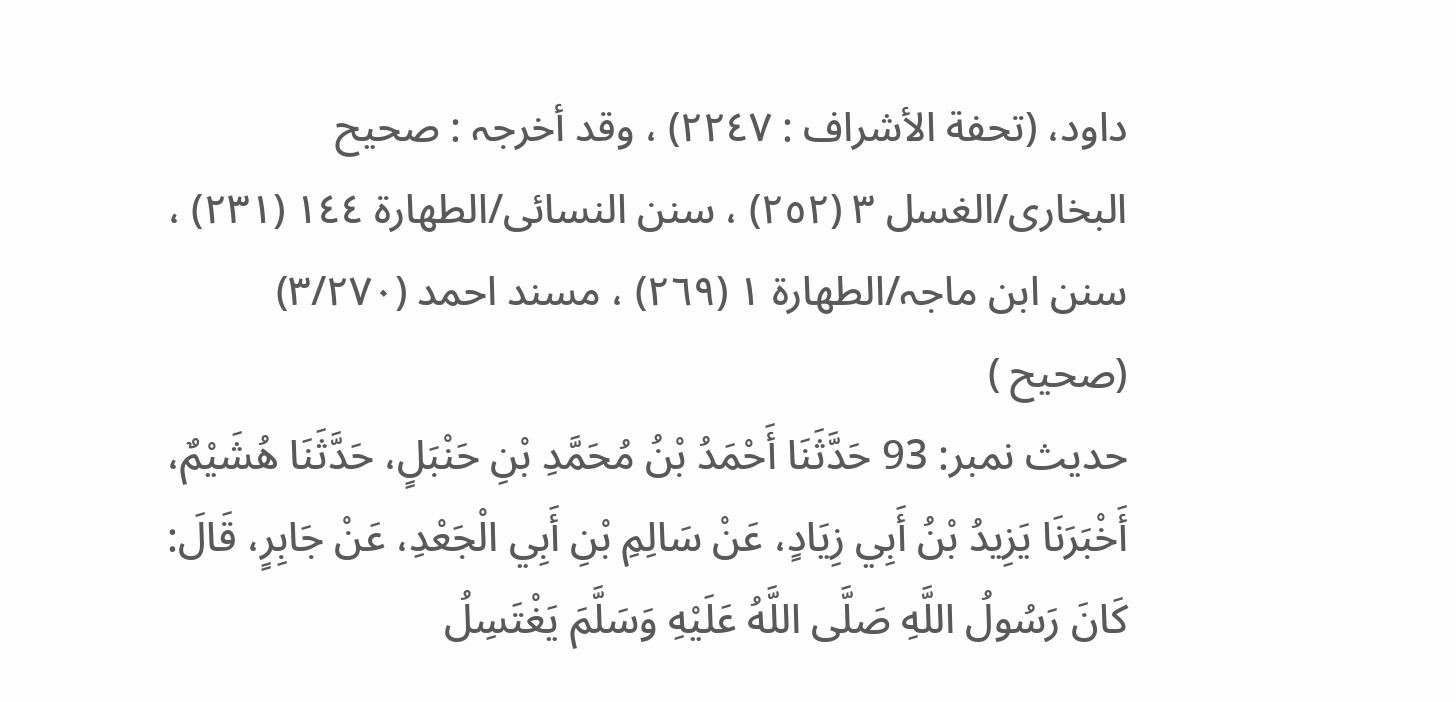داود، (تحفة الأشراف : ٢٢٤٧) ، وقد أخرجہ : صحیح البخاری/الغسل ٣ (٢٥٢) ، سنن النسائی/الطھارة ١٤٤ (٢٣١) ، سنن ابن ماجہ/الطھارة ١ (٢٦٩) ، مسند احمد (٣/٢٧٠) (صحیح )
حدیث نمبر: 93 حَدَّثَنَا أَحْمَدُ بْنُ مُحَمَّدِ بْنِ حَنْبَلٍ، حَدَّثَنَا هُشَيْمٌ، أَخْبَرَنَا يَزِيدُ بْنُ أَبِي زِيَادٍ، عَنْ سَالِمِ بْنِ أَبِي الْجَعْدِ، عَنْ جَابِرٍ، قَالَ: كَانَ رَسُولُ اللَّهِ صَلَّى اللَّهُ عَلَيْهِ وَسَلَّمَ يَغْتَسِلُ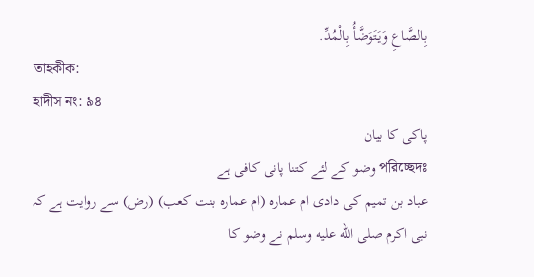بِالصَّاعِ وَيَتَوَضَّأُ بِالْمُدِّ.
তাহকীক:
হাদীস নং: ৯৪
پاکی کا بیان
পরিচ্ছেদঃ وضو کے لئے کتنا پانی کافی ہے
عباد بن تمیم کی دادی ام عمارہ (ام عمارہ بنت کعب) (رض) سے روایت ہے کہ نبی اکرم صلى الله عليه وسلم نے وضو کا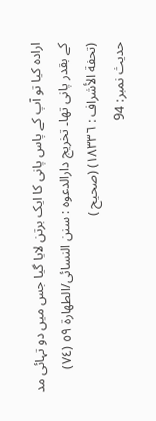ارادہ کیا تو آپ کے پاس پانی کا ایک برتن لایا گیا جس میں دو تہائی مد کے بقدر پانی تھا۔ تخریج دارالدعوہ : سنن النسائی/الطھارة ٥٩ (٧٤) (تحفة الأشراف : ١٨٣٣٦) (صحیح )
حدیث نمبر: 94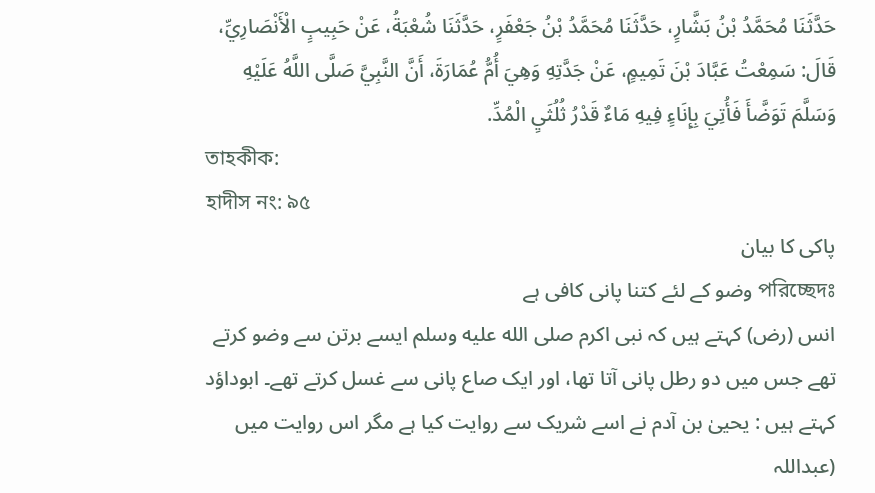حَدَّثَنَا مُحَمَّدُ بْنُ بَشَّارٍ، حَدَّثَنَا مُحَمَّدُ بْنُ جَعْفَرٍ، حَدَّثَنَا شُعْبَةُ، عَنْ حَبِيبٍ الْأَنْصَارِيِّ، قَالَ: سَمِعْتُ عَبَّادَ بْنَ تَمِيمٍ، عَنْ جَدَّتِهِ وَهِيَ أُمُّ عُمَارَةَ، أَنَّ النَّبِيَّ صَلَّى اللَّهُ عَلَيْهِ وَسَلَّمَ تَوَضَّأَ فَأُتِيَ بِإِنَاءٍ فِيهِ مَاءٌ قَدْرُ ثُلُثَيِ الْمُدِّ.
তাহকীক:
হাদীস নং: ৯৫
پاکی کا بیان
পরিচ্ছেদঃ وضو کے لئے کتنا پانی کافی ہے
انس (رض) کہتے ہیں کہ نبی اکرم صلى الله عليه وسلم ایسے برتن سے وضو کرتے تھے جس میں دو رطل پانی آتا تھا، اور ایک صاع پانی سے غسل کرتے تھے۔ ابوداؤد کہتے ہیں : یحییٰ بن آدم نے اسے شریک سے روایت کیا ہے مگر اس روایت میں (عبداللہ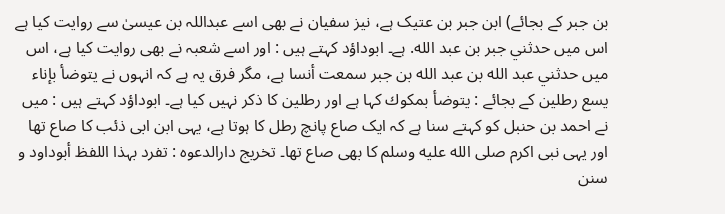بن جبر کے بجائے) ابن جبر بن عتیک ہے، نیز سفیان نے بھی اسے عبداللہ بن عیسیٰ سے روایت کیا ہے اس میں حدثني جبر بن عبد الله. ہے۔ ابوداؤد کہتے ہیں : اور اسے شعبہ نے بھی روایت کیا ہے، اس میں حدثني عبد الله بن عبد الله بن جبر سمعت أنسا ہے، مگر فرق یہ ہے کہ انہوں نے يتوضأ بإناء يسع رطلين کے بجائے : يتوضأ بمكوك کہا ہے اور رطلين کا ذکر نہیں کیا ہے۔ ابوداؤد کہتے ہیں : میں نے احمد بن حنبل کو کہتے سنا ہے کہ ایک صاع پانچ رطل کا ہوتا ہے، یہی ابن ابی ذئب کا صاع تھا اور یہی نبی اکرم صلى الله عليه وسلم کا بھی صاع تھا۔ تخریج دارالدعوہ : تفرد بہذا اللفظ أبوداود و سنن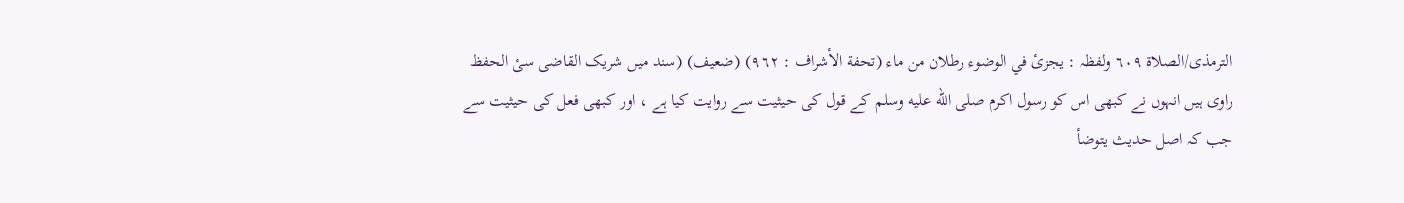الترمذی/الصلاة ٦٠٩ ولفظہ : یجزیٔ في الوضوء رطلان من ماء (تحفة الأشراف : ٩٦٢) (ضعیف) (سند میں شریک القاضی سیٔ الحفظ راوی ہیں انہوں نے کبھی اس کو رسول اکرم صلى الله عليه وسلم کے قول کی حیثیت سے روایت کیا ہے ، اور کبھی فعل کی حیثیت سے جب کہ اصل حدیث یتوضأ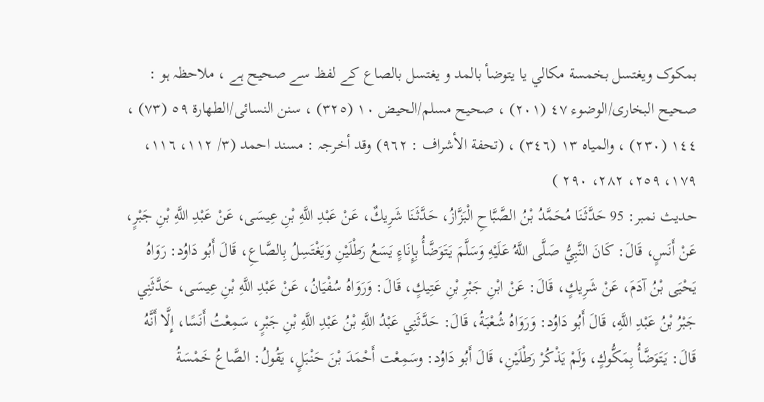بمکوک ویغتسل بخمسة مکالي یا یتوضأ بالمد و یغتسل بالصاع کے لفظ سے صحیح ہے ، ملاحظہ ہو : صحیح البخاری/الوضوء ٤٧ (٢٠١) ، صحیح مسلم/الحیض ١٠ (٣٢٥) ، سنن النسائی/الطھارة ٥٩ (٧٣) ، ١٤٤ (٢٣٠) ، والمیاہ ١٣ (٣٤٦) ، (تحفة الأشراف : ٩٦٢) وقد أخرجہ : مسند احمد (٣/ ١١٢، ١١٦، ١٧٩، ٢٥٩، ٢٨٢، ٢٩٠ )
حدیث نمبر: 95 حَدَّثَنَا مُحَمَّدُ بْنُ الصَّبَّاحِ الْبَزَّازُ، حَدَّثَنَا شَرِيكٌ، عَنْ عَبْدِ اللَّهِ بْنِ عِيسَى، عَنْ عَبْدِ اللَّهِ بْنِ جَبْرٍ، عَنْ أَنَسٍ، قَالَ: كَانَ النَّبِيُّ صَلَّى اللَّهُ عَلَيْهِ وَسَلَّمَ يَتَوَضَّأُ بِإِنَاءٍ يَسَعُ رَطْلَيْنِ وَيَغْتَسِلُ بِالصَّاعِ، قَالَ أَبُو دَاوُد: رَوَاهُ يَحْيَى بْنُ آدَمَ، عَنْ شَرِيكٍ، قَالَ: عَنْ ابْنِ جَبْرِ بْنِ عَتِيكٍ، قَالَ: وَرَوَاهُ سُفْيَانُ، عَنْ عَبْدِ اللَّهِ بْنِ عِيسَى، حَدَّثَنِي جَبْرُ بْنُ عَبْدِ اللَّهِ، قَالَ أَبُو دَاوُد: وَرَوَاهُ شُعْبَةُ، قَالَ: حَدَّثَنِي عَبْدُ اللَّهِ بْنُ عَبْدِ اللَّهِ بْنِ جَبْرٍ، سَمِعْتُ أَنَسًا، إِلَّا أَنَّهُ قَالَ: يَتَوَضَّأُ بِمَكُّوكٍ، وَلَمْ يَذْكُرْ رَطْلَيْنِ، قَالَ أَبُو دَاوُد: وسَمِعْت أَحْمَدَ بْنَ حَنْبَلٍ، يَقُولُ: الصَّاعُ خَمْسَةُ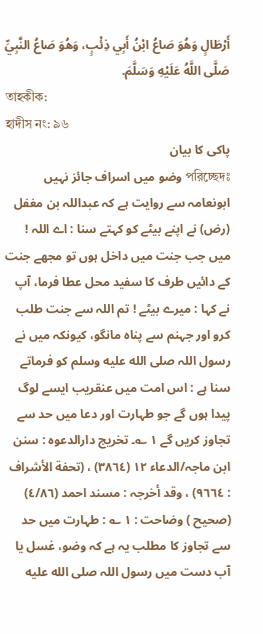أَرْطَالٍ وَهُوَ صَاعُ ابْنُ أَبِي ذِئْبٍ، وَهُوَ صَاعُ النَّبِيِّ صَلَّى اللَّهُ عَلَيْهِ وَسَلَّمَ.
তাহকীক:
হাদীস নং: ৯৬
پاکی کا بیان
পরিচ্ছেদঃ وضو میں اسراف جائز نہیں
ابونعامہ سے روایت ہے کہ عبداللہ بن مغفل (رض) نے اپنے بیٹے کو کہتے سنا : اے اللہ ! میں جب جنت میں داخل ہوں تو مجھے جنت کے دائیں طرف کا سفید محل عطا فرما، آپ نے کہا : میرے بیٹے ! تم اللہ سے جنت طلب کرو اور جہنم سے پناہ مانگو، کیونکہ میں نے رسول اللہ صلى الله عليه وسلم کو فرماتے سنا ہے : اس امت میں عنقریب ایسے لوگ پیدا ہوں گے جو طہارت اور دعا میں حد سے تجاوز کریں گے ١ ؎۔ تخریج دارالدعوہ : سنن ابن ماجہ/الدعاء ١٢ (٣٨٦٤) ، (تحفة الأشراف : ٩٦٦٤) ، وقد أخرجہ : مسند احمد (٤/٨٦) (صحیح ) وضاحت : ١ ؎ : طہارت میں حد سے تجاوز کا مطلب یہ ہے کہ وضو، غسل یا آب دست میں رسول اللہ صلى الله عليه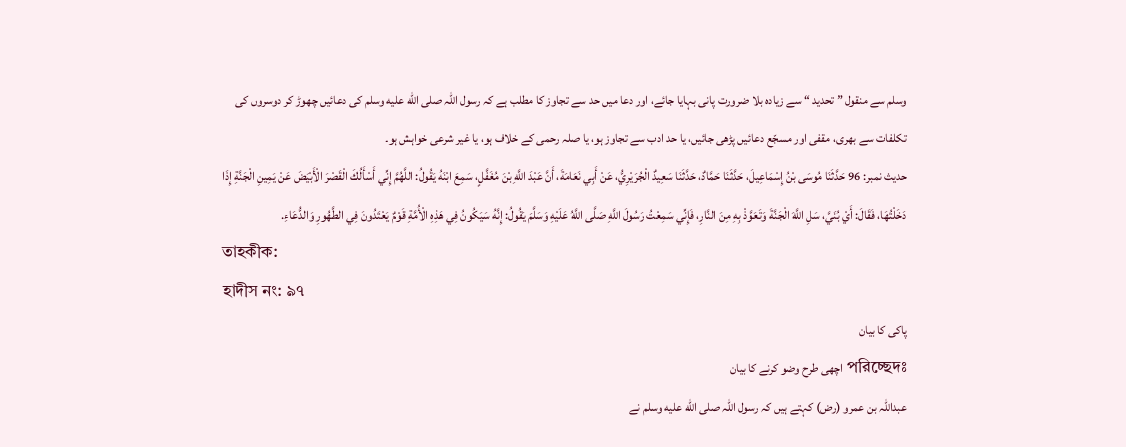وسلم سے منقول ” تحدید “ سے زیادہ بلا ضرورت پانی بہایا جائے، اور دعا میں حد سے تجاوز کا مطلب ہے کہ رسول اللہ صلى الله عليه وسلم کی دعائیں چھوڑ کر دوسروں کی تکلفات سے بھری، مقفی اور مسجّع دعائیں پڑھی جائیں، یا حد ادب سے تجاوز ہو، یا صلہ رحمی کے خلاف ہو، یا غیر شرعی خواہش ہو۔
حدیث نمبر: 96 حَدَّثَنَا مُوسَى بْنُ إِسْمَاعِيلَ، حَدَّثَنَا حَمَّادٌ، حَدَّثَنَا سَعِيدٌ الْجُرَيْرِيُّ، عَنْ أَبِي نَعَامَةَ، أَنَّ عَبْدَ اللَّهِ بْنَ مُغَفَّلٍ، سَمِعَ ابْنَهُ يَقُولُ: اللَّهُمَّ إِنِّي أَسْأَلُكَ الْقَصْرَ الْأَبْيَضَ عَنْ يَمِينِ الْجَنَّةِ إِذَا دَخَلْتُهَا، فَقَالَ: أَيْ بُنَيَّ، سَلِ اللَّهَ الْجَنَّةَ وَتَعَوَّذْ بِهِ مِنَ النَّارِ، فَإِنِّي سَمِعْتُ رَسُولَ اللَّهِ صَلَّى اللَّهُ عَلَيْهِ وَسَلَّمَ يَقُولُ: إِنَّهُ سَيَكُونُ فِي هَذِهِ الْأُمَّةِ قَوْمٌ يَعْتَدُونَ فِي الطَّهُورِ وَالدُّعَاءِ.
তাহকীক:
হাদীস নং: ৯৭
پاکی کا بیان
পরিচ্ছেদঃ اچھی طرح وضو کرنے کا بیان
عبداللہ بن عمرو (رض) کہتے ہیں کہ رسول اللہ صلى الله عليه وسلم نے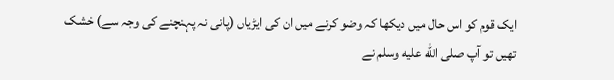ایک قوم کو اس حال میں دیکھا کہ وضو کرنے میں ان کی ایڑیاں (پانی نہ پہنچنے کی وجہ سے) خشک تھیں تو آپ صلى الله عليه وسلم نے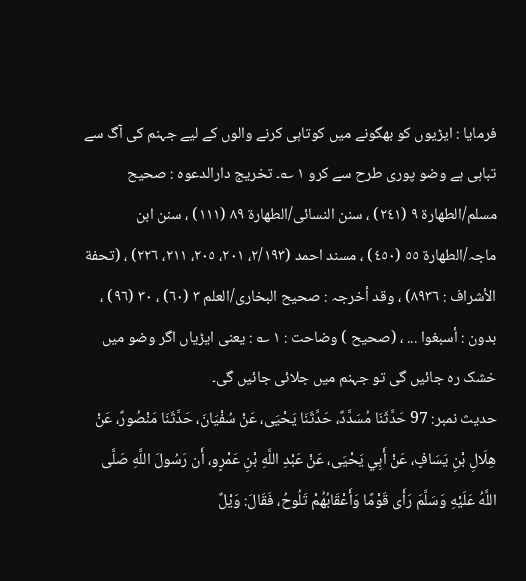فرمایا : ایڑیوں کو بھگونے میں کوتاہی کرنے والوں کے لیے جہنم کی آگ سے تباہی ہے وضو پوری طرح سے کرو ١ ؎۔ تخریج دارالدعوہ : صحیح مسلم/الطھارة ٩ (٢٤١) ، سنن النسائی/الطھارة ٨٩ (١١١) ، سنن ابن ماجہ/الطھارة ٥٥ (٤٥٠) ، مسند احمد (٢/١٩٣، ٢٠١، ٢٠٥، ٢١١، ٢٢٦) ، (تحفة الأشراف : ٨٩٣٦) ، وقد أخرجہ : صحیح البخاری/العلم ٣ (٦٠) ، ٣٠ (٩٦) ، بدون : أسبغوا ... ، (صحیح ) وضاحت : ١ ؎ : یعنی ایڑیاں اگر وضو میں خشک رہ جائیں گی تو جہنم میں جلائی جائیں گی۔
حدیث نمبر: 97 حَدَّثَنَا مُسَدَّدٌ، حَدَّثَنَا يَحْيَى، عَنْ سُفْيَانَ، حَدَّثَنَا مَنْصُورٌ، عَنْ هِلَالِ بْنِ يَسَافٍ، عَنْ أَبِي يَحْيَى، عَنْ عَبْدِ اللَّهِ بْنِ عَمْرٍو، أَن رَسُولَ اللَّهِ صَلَّى اللَّهُ عَلَيْهِ وَسَلَّمَ رَأَى قَوْمًا وَأَعْقَابُهُمْ تَلُوحُ، فَقَالَ: وَيْلٌ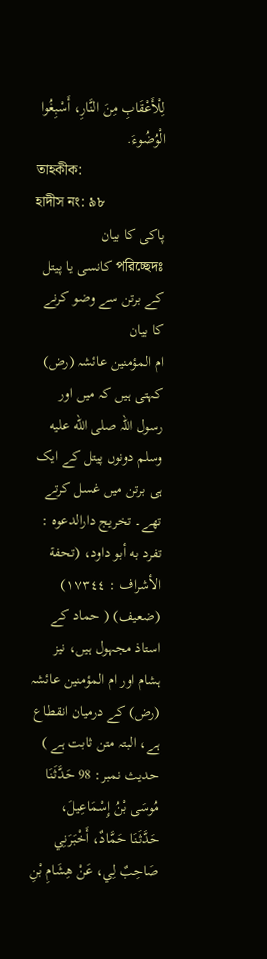لِلْأَعْقَابِ مِنَ النَّارِ، أَسْبِغُوا الْوُضُوءَ.
তাহকীক:
হাদীস নং: ৯৮
پاکی کا بیان
পরিচ্ছেদঃ کانسی یا پیتل کے برتن سے وضو کرنے کا بیان
ام المؤمنین عائشہ (رض) کہتی ہیں کہ میں اور رسول اللہ صلى الله عليه وسلم دونوں پیتل کے ایک ہی برتن میں غسل کرتے تھے۔ تخریج دارالدعوہ : تفرد به أبو داود، (تحفة الأشراف : ١٧٣٤٤) (ضعیف) ( حماد کے استاذ مجہول ہیں، نیز ہشام اور ام المؤمنین عائشہ (رض) کے درمیان انقطاع ہے، البتہ متن ثابت ہے )
حدیث نمبر: 98 حَدَّثَنَا مُوسَى بْنُ إِسْمَاعِيلَ، حَدَّثَنَا حَمَّادٌ، أَخْبَرَنِي صَاحِبٌ لِي، عَنْ هِشَامِ بْنِ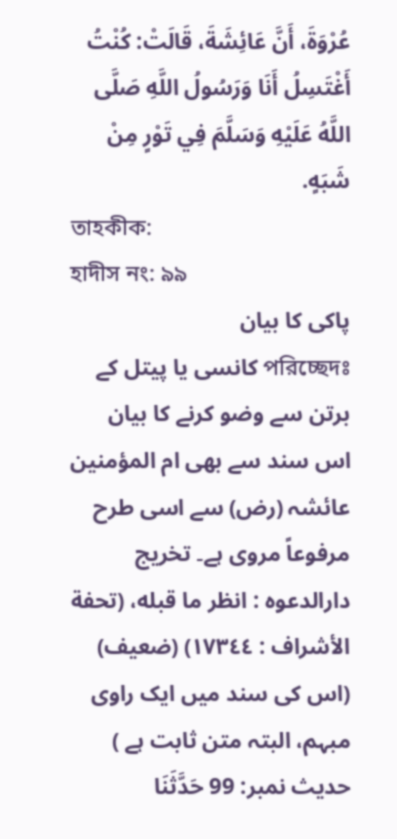عُرْوَةَ، أَنَّ عَائِشَةَ، قَالَتْ: كُنْتُ أَغْتَسِلُ أَنَا وَرَسُولُ اللَّهِ صَلَّى اللَّهُ عَلَيْهِ وَسَلَّمَ فِي تَوْرٍ مِنْ شَبَهٍ.
তাহকীক:
হাদীস নং: ৯৯
پاکی کا بیان
পরিচ্ছেদঃ کانسی یا پیتل کے برتن سے وضو کرنے کا بیان
اس سند سے بھی ام المؤمنین عائشہ (رض) سے اسی طرح مرفوعاً مروی ہے۔ تخریج دارالدعوہ : انظر ما قبله، (تحفة الأشراف : ١٧٣٤٤) (ضعیف) (اس کی سند میں ایک راوی مبہم، البتہ متن ثابت ہے )
حدیث نمبر: 99 حَدَّثَنَا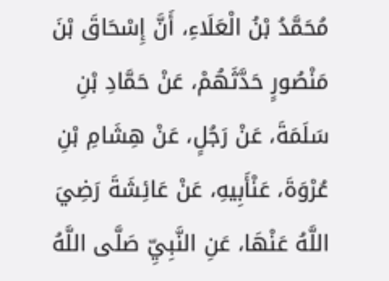مُحَمَّدُ بْنُ الْعَلَاءِ، أَنَّ إِسْحَاقَ بْنَ مَنْصُورٍ حَدَّثَهُمْ، عَنْ حَمَّادِ بْنِ سَلَمَةَ، عَنْ رَجُلٍ، عَنْ هِشَامِ بْنِ عُرْوَةَ، عَنْأَبِيهِ، عَنْ عَائِشَةَ رَضِيَ اللَّهُ عَنْهَا، عَنِ النَّبِيِّ صَلَّى اللَّهُ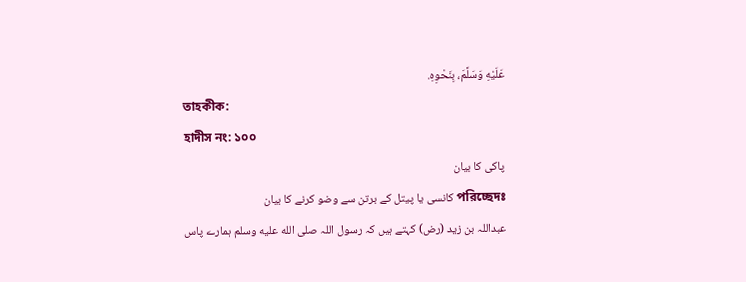عَلَيْهِ وَسَلَّمَ، بِنَحْوِهِ.
তাহকীক:
হাদীস নং: ১০০
پاکی کا بیان
পরিচ্ছেদঃ کانسی یا پیتل کے برتن سے وضو کرنے کا بیان
عبداللہ بن زید (رض) کہتے ہیں کہ رسول اللہ صلى الله عليه وسلم ہمارے پاس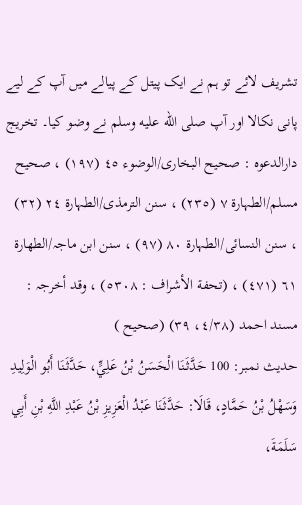تشریف لائے تو ہم نے ایک پیتل کے پیالے میں آپ کے لیے پانی نکالا اور آپ صلى الله عليه وسلم نے وضو کیا۔ تخریج دارالدعوہ : صحیح البخاری/الوضوء ٤٥ (١٩٧) ، صحیح مسلم/الطہارة ٧ (٢٣٥) ، سنن الترمذی/الطہارة ٢٤ (٣٢) ، سنن النسائی/الطہارة ٨٠ (٩٧) ، سنن ابن ماجہ/الطھارة ٦١ (٤٧١) ، (تحفة الأشراف : ٥٣٠٨) ، وقد أخرجہ : مسند احمد (٤/٣٨، ٣٩) (صحیح )
حدیث نمبر: 100 حَدَّثَنَا الْحَسَنُ بْنُ عَلِيٍّ، حَدَّثَنَا أَبُو الْوَلِيدِ وَسَهْلُ بْنُ حَمَّادٍ، قَالَا: حَدَّثَنَا عَبْدُ الْعَزِيزِ بْنُ عَبْدِ اللَّهِ بْنِ أَبِي سَلَمَةَ،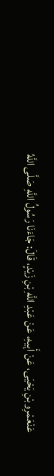عَنْعَمْرِو بْنِ يَحْيَى، عَنْ أَبِيهِ، عَنْ عَبْدِ اللَّهِ بْنِ زَيْدٍ، قَالَ: جَاءَنَا رَسُولُ اللَّهِ صَلَّى اللَّهُ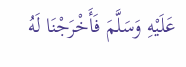عَلَيْهِ وَسَلَّمَ فَأَخْرَجْنَا لَهُ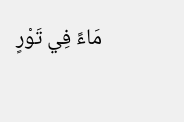مَاءً فِي تَوْرٍ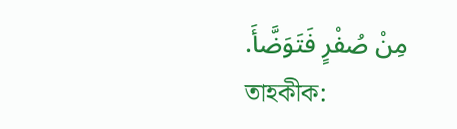مِنْ صُفْرٍ فَتَوَضَّأَ.
তাহকীক: